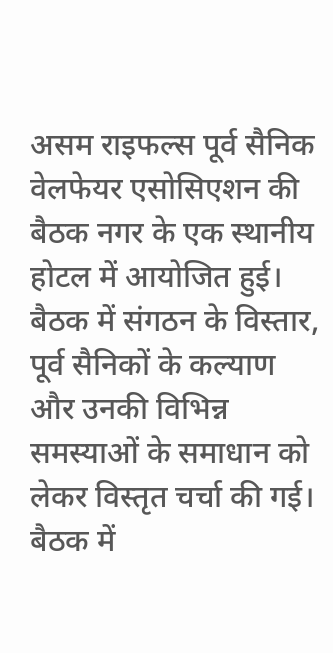असम राइफल्स पूर्व सैनिक वेलफेयर एसोसिएशन की बैठक नगर के एक स्थानीय होटल में आयोजित हुई। बैठक में संगठन के विस्तार, पूर्व सैनिकों के कल्याण और उनकी विभिन्न समस्याओं के समाधान को लेकर विस्तृत चर्चा की गई। बैठक में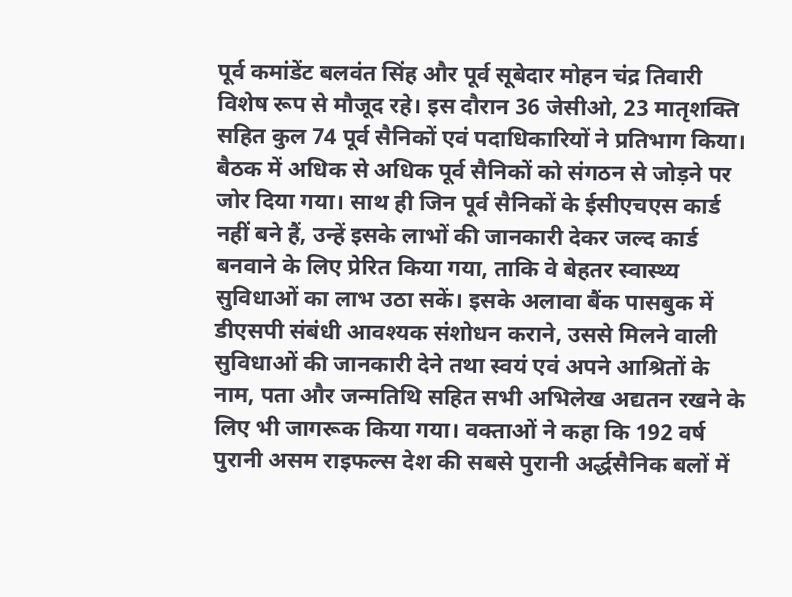पूर्व कमांडेंट बलवंत सिंह और पूर्व सूबेदार मोहन चंद्र तिवारी विशेष रूप से मौजूद रहे। इस दौरान 36 जेसीओ, 23 मातृशक्ति सहित कुल 74 पूर्व सैनिकों एवं पदाधिकारियों ने प्रतिभाग किया। बैठक में अधिक से अधिक पूर्व सैनिकों को संगठन से जोड़ने पर जोर दिया गया। साथ ही जिन पूर्व सैनिकों के ईसीएचएस कार्ड नहीं बने हैं, उन्हें इसके लाभों की जानकारी देकर जल्द कार्ड बनवाने के लिए प्रेरित किया गया, ताकि वे बेहतर स्वास्थ्य सुविधाओं का लाभ उठा सकें। इसके अलावा बैंक पासबुक में डीएसपी संबंधी आवश्यक संशोधन कराने, उससे मिलने वाली सुविधाओं की जानकारी देने तथा स्वयं एवं अपने आश्रितों के नाम, पता और जन्मतिथि सहित सभी अभिलेख अद्यतन रखने के लिए भी जागरूक किया गया। वक्ताओं ने कहा कि 192 वर्ष पुरानी असम राइफल्स देश की सबसे पुरानी अर्द्धसैनिक बलों में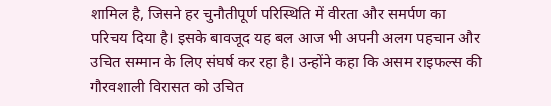शामिल है, जिसने हर चुनौतीपूर्ण परिस्थिति में वीरता और समर्पण का परिचय दिया है। इसके बावजूद यह बल आज भी अपनी अलग पहचान और उचित सम्मान के लिए संघर्ष कर रहा है। उन्होंने कहा कि असम राइफल्स की गौरवशाली विरासत को उचित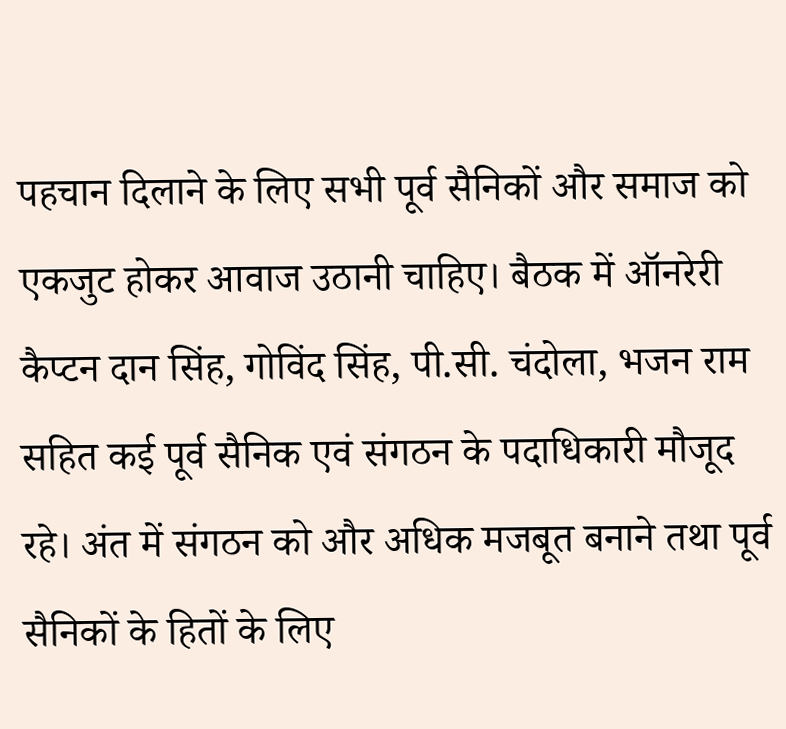पहचान दिलाने के लिए सभी पूर्व सैनिकों और समाज को एकजुट होकर आवाज उठानी चाहिए। बैठक में ऑनरेरी कैप्टन दान सिंह, गोविंद सिंह, पी.सी. चंदोला, भजन राम सहित कई पूर्व सैनिक एवं संगठन के पदाधिकारी मौजूद रहे। अंत में संगठन को और अधिक मजबूत बनाने तथा पूर्व सैनिकों के हितों के लिए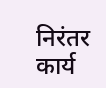निरंतर कार्य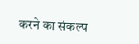करने का संकल्प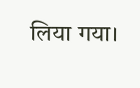लिया गया।